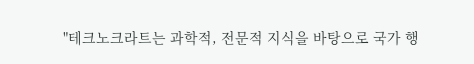"테크노크라트는 과학적, 전문적 지식을 바탕으로 국가 행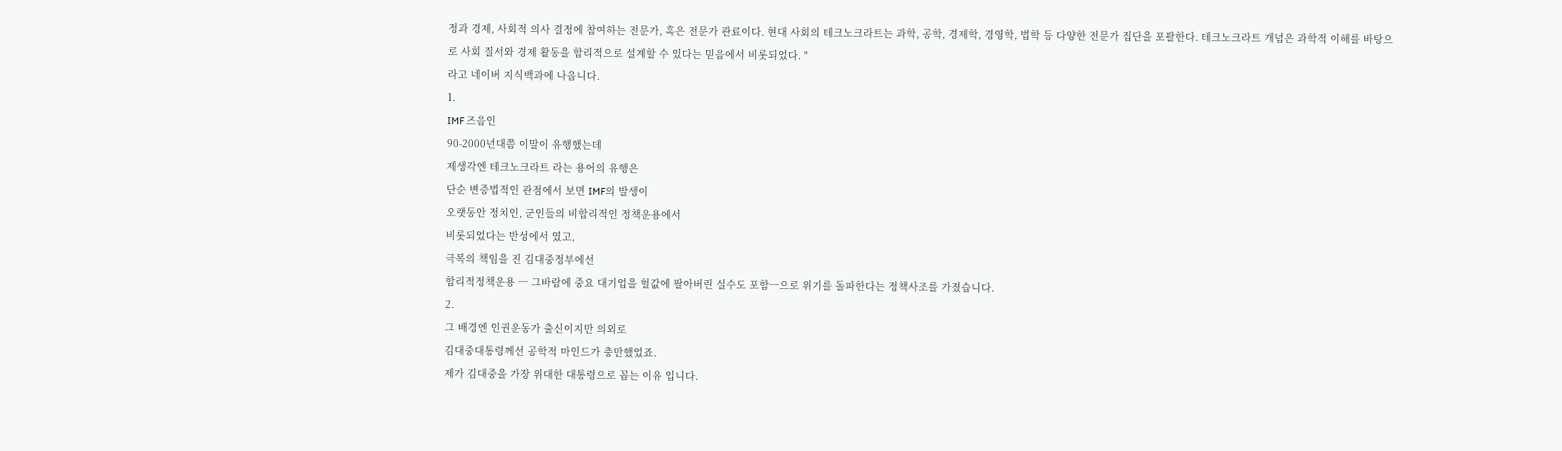정과 경제, 사회적 의사 결정에 참여하는 전문가, 혹은 전문가 관료이다. 현대 사회의 테크노크라트는 과학, 공학, 경제학, 경영학, 법학 등 다양한 전문가 집단을 포괄한다. 테크노크라트 개념은 과학적 이해를 바탕으로 사회 질서와 경제 활동을 합리적으로 설계할 수 있다는 믿음에서 비롯되었다. "
라고 네이버 지식백과에 나옵니다.
1.
IMF 즈음인
90-2000년대쯤 이말이 유행했는데
제생각엔 테크노크라트 라는 용어의 유행은
단순 변증법적인 관점에서 보면 IMF의 발생이
오랫동안 정치인, 군인들의 비합리적인 정책운용에서
비롯되었다는 반성에서 였고,
극복의 책임을 진 김대중정부에선
합리적정책운용 ㅡ 그바람에 중요 대기업을 헐값에 팔아버린 실수도 포함ㅡ으로 위기를 돌파한다는 정책사조를 가졌습니다.
2.
그 배경엔 인권운동가 출신이지만 의외로
김대중대통령께선 공학적 마인드가 충만했었죠.
제가 김대중을 가장 위대한 대통령으로 꼽는 이유 입니다.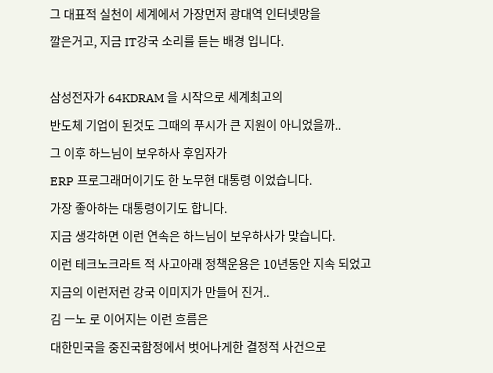그 대표적 실천이 세계에서 가장먼저 광대역 인터넷망을
깔은거고, 지금 IT강국 소리를 듣는 배경 입니다.

삼성전자가 64KDRAM 을 시작으로 세계최고의
반도체 기업이 된것도 그때의 푸시가 큰 지원이 아니었을까..
그 이후 하느님이 보우하사 후임자가
ERP 프로그래머이기도 한 노무현 대통령 이었습니다.
가장 좋아하는 대통령이기도 합니다.
지금 생각하면 이런 연속은 하느님이 보우하사가 맞습니다.
이런 테크노크라트 적 사고아래 정책운용은 10년동안 지속 되었고
지금의 이런저런 강국 이미지가 만들어 진거..
김 ㅡ노 로 이어지는 이런 흐름은
대한민국을 중진국함정에서 벗어나게한 결정적 사건으로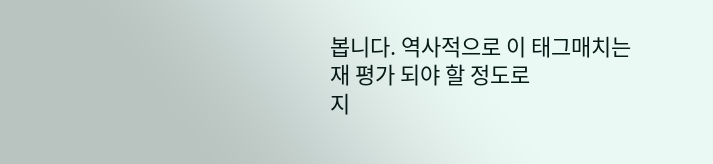봅니다. 역사적으로 이 태그매치는 재 평가 되야 할 정도로
지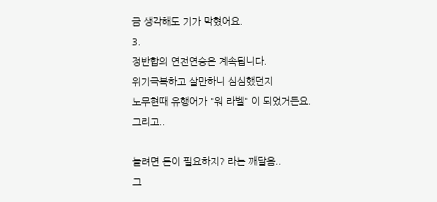금 생각해도 기가 막혔어요.
3.
정반합의 연전연승은 계속됩니다.
위기극복하고 살만하니 심심했던지
노무현때 유행어가 "워 라벨" 이 되었거든요.
그리고..

놀려면 돈이 필요하지? 라는 깨달음..
그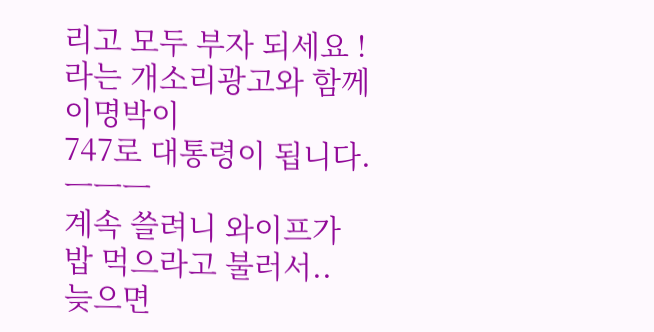리고 모두 부자 되세요 ! 라는 개소리광고와 함께 이명박이
747로 대통령이 됩니다.
ㅡㅡㅡ
계속 쓸려니 와이프가 밥 먹으라고 불러서..
늦으면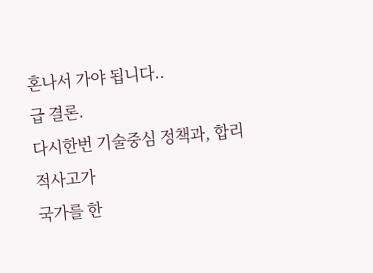혼나서 가야 됩니다..
급 결론.
다시한번 기술중심 정책과, 합리적사고가
국가를 한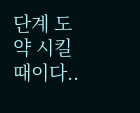단계 도약 시킬때이다..